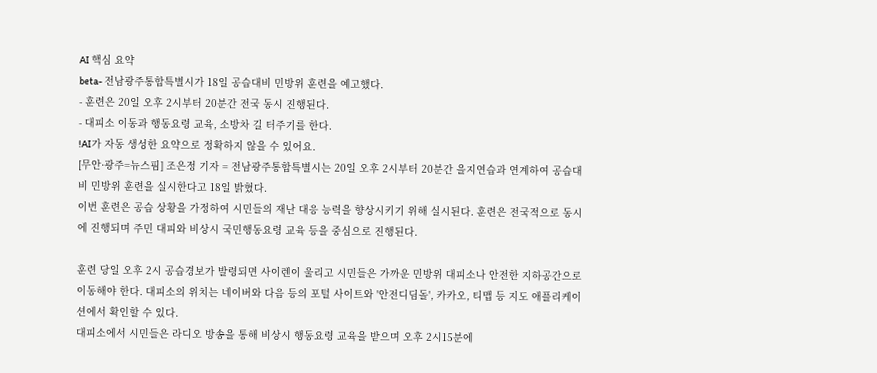AI 핵심 요약
beta- 전남광주통합특별시가 18일 공습대비 민방위 훈련을 예고했다.
- 훈련은 20일 오후 2시부터 20분간 전국 동시 진행된다.
- 대피소 이동과 행동요령 교육, 소방차 길 터주기를 한다.
!AI가 자동 생성한 요약으로 정확하지 않을 수 있어요.
[무안·광주=뉴스핌] 조은정 기자 = 전남광주통합특별시는 20일 오후 2시부터 20분간 을지연습과 연계하여 공습대비 민방위 훈련을 실시한다고 18일 밝혔다.
이번 훈련은 공습 상황을 가정하여 시민들의 재난 대응 능력을 향상시키기 위해 실시된다. 훈련은 전국적으로 동시에 진행되며 주민 대피와 비상시 국민행동요령 교육 등을 중심으로 진행된다.

훈련 당일 오후 2시 공습경보가 발령되면 사이렌이 울리고 시민들은 가까운 민방위 대피소나 안전한 지하공간으로 이동해야 한다. 대피소의 위치는 네이버와 다음 등의 포털 사이트와 '안전디딤돌', 카카오, 티맵 등 지도 애플리케이션에서 확인할 수 있다.
대피소에서 시민들은 라디오 방송을 통해 비상시 행동요령 교육을 받으며 오후 2시15분에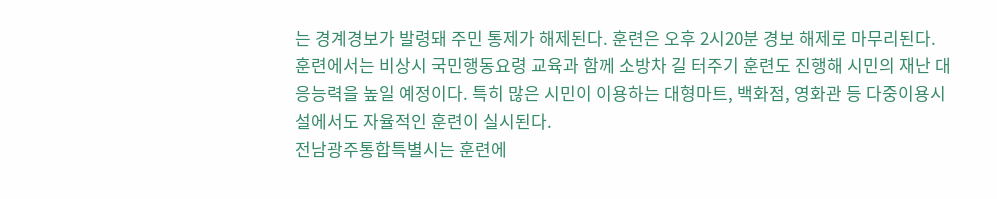는 경계경보가 발령돼 주민 통제가 해제된다. 훈련은 오후 2시20분 경보 해제로 마무리된다.
훈련에서는 비상시 국민행동요령 교육과 함께 소방차 길 터주기 훈련도 진행해 시민의 재난 대응능력을 높일 예정이다. 특히 많은 시민이 이용하는 대형마트, 백화점, 영화관 등 다중이용시설에서도 자율적인 훈련이 실시된다.
전남광주통합특별시는 훈련에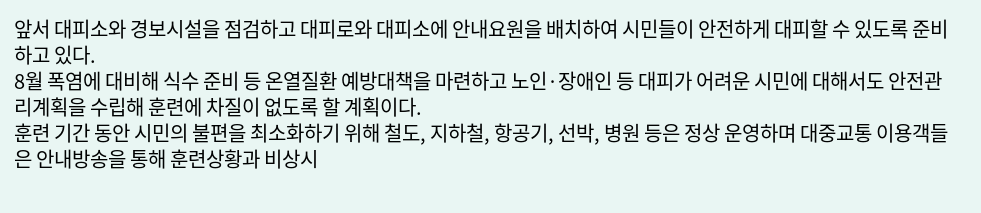앞서 대피소와 경보시설을 점검하고 대피로와 대피소에 안내요원을 배치하여 시민들이 안전하게 대피할 수 있도록 준비하고 있다.
8월 폭염에 대비해 식수 준비 등 온열질환 예방대책을 마련하고 노인·장애인 등 대피가 어려운 시민에 대해서도 안전관리계획을 수립해 훈련에 차질이 없도록 할 계획이다.
훈련 기간 동안 시민의 불편을 최소화하기 위해 철도, 지하철, 항공기, 선박, 병원 등은 정상 운영하며 대중교통 이용객들은 안내방송을 통해 훈련상황과 비상시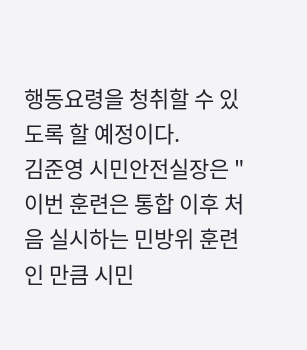행동요령을 청취할 수 있도록 할 예정이다.
김준영 시민안전실장은 "이번 훈련은 통합 이후 처음 실시하는 민방위 훈련인 만큼 시민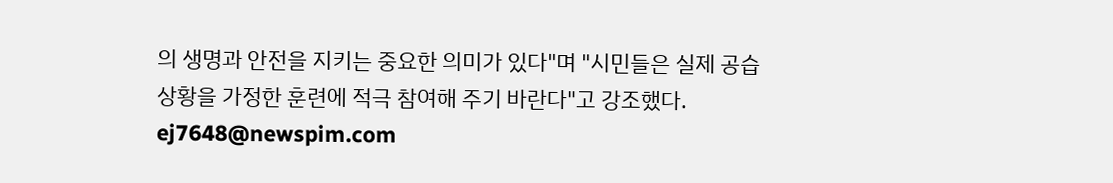의 생명과 안전을 지키는 중요한 의미가 있다"며 "시민들은 실제 공습 상황을 가정한 훈련에 적극 참여해 주기 바란다"고 강조했다.
ej7648@newspim.com